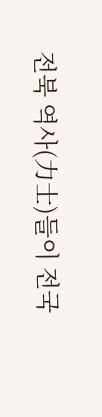전북 역사(力士)들이 전국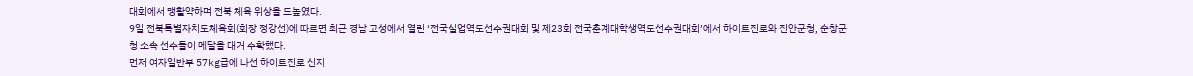대회에서 맹활약하며 전북 체육 위상을 드높였다.
9일 전북특별자치도체육회(회장 정강선)에 따르면 최근 경남 고성에서 열린 ‘전국실업역도선수권대회 및 제23회 전국춘계대학생역도선수권대회’에서 하이트진로와 진안군청, 순창군청 소속 선수들이 메달을 대거 수확했다.
먼저 여자일반부 57kg급에 나선 하이트진로 신지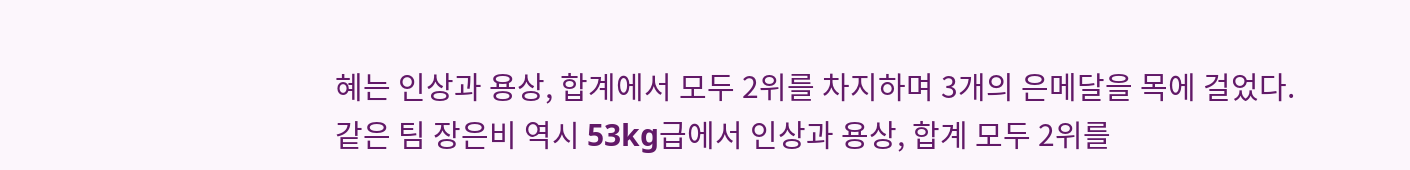혜는 인상과 용상, 합계에서 모두 2위를 차지하며 3개의 은메달을 목에 걸었다.
같은 팀 장은비 역시 53kg급에서 인상과 용상, 합계 모두 2위를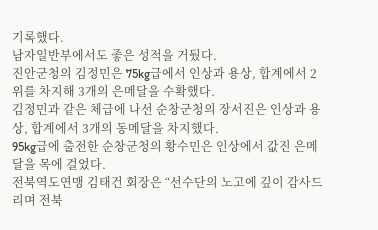기록했다.
남자일반부에서도 좋은 성적을 거뒀다.
진안군청의 김정민은 75kg급에서 인상과 용상, 합계에서 2위를 차지해 3개의 은메달을 수확했다.
김정민과 같은 체급에 나선 순창군청의 장서진은 인상과 용상, 합계에서 3개의 동메달을 차지했다.
95kg급에 출전한 순창군청의 황수민은 인상에서 값진 은메달을 목에 걸었다.
전북역도연맹 김태건 회장은 “선수단의 노고에 깊이 감사드리며 전북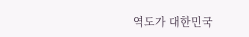역도가 대한민국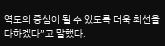역도의 중심이 될 수 있도록 더욱 최선을 다하겠다”고 말했다.